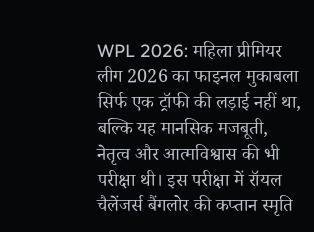WPL 2026: महिला प्रीमियर लीग 2026 का फाइनल मुकाबला सिर्फ एक ट्रॉफी की लड़ाई नहीं था, बल्कि यह मानसिक मजबूती, नेतृत्व और आत्मविश्वास की भी परीक्षा थी। इस परीक्षा में रॉयल चैलेंजर्स बैंगलोर की कप्तान स्मृति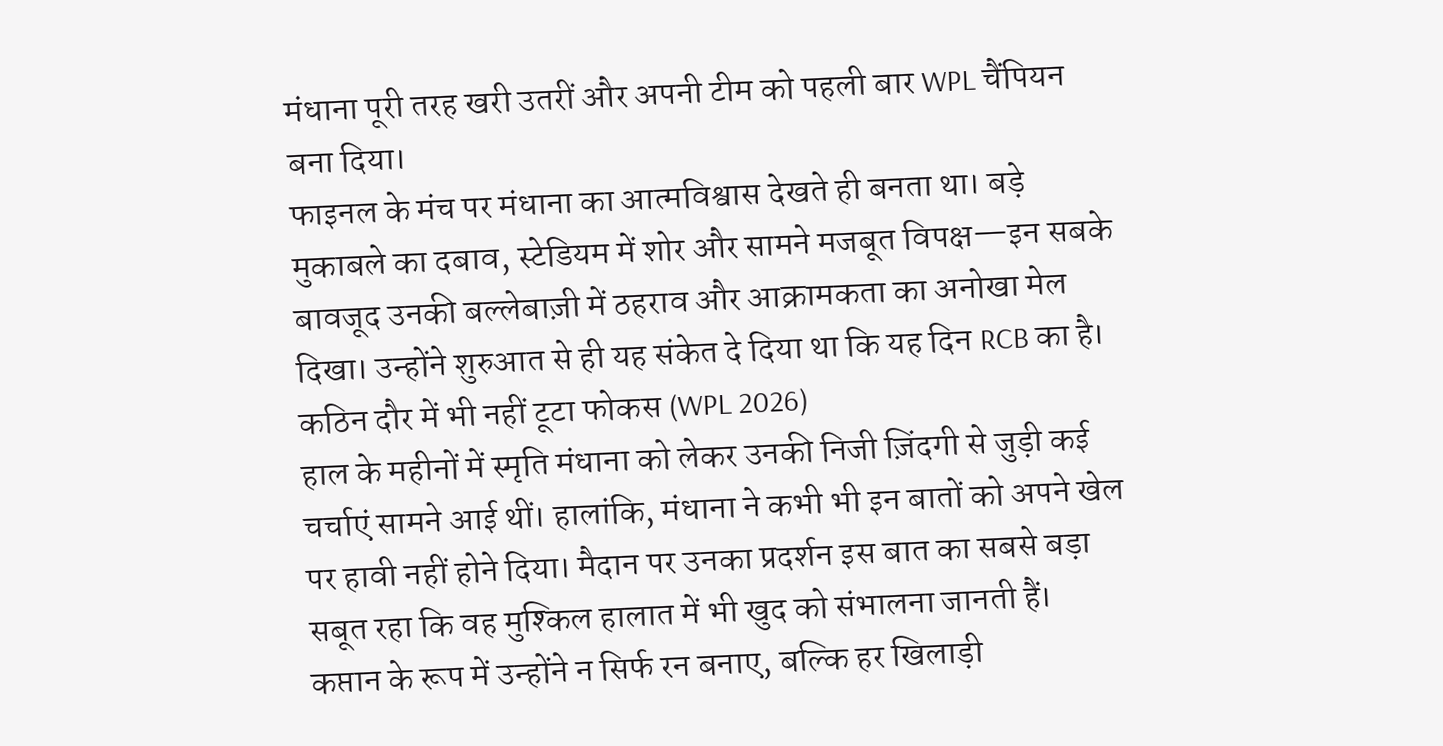मंधाना पूरी तरह खरी उतरीं और अपनी टीम को पहली बार WPL चैंपियन बना दिया।
फाइनल के मंच पर मंधाना का आत्मविश्वास देखते ही बनता था। बड़े मुकाबले का दबाव, स्टेडियम में शोर और सामने मजबूत विपक्ष—इन सबके बावजूद उनकी बल्लेबाज़ी में ठहराव और आक्रामकता का अनोखा मेल दिखा। उन्होंने शुरुआत से ही यह संकेत दे दिया था कि यह दिन RCB का है।
कठिन दौर में भी नहीं टूटा फोकस (WPL 2026)
हाल के महीनों में स्मृति मंधाना को लेकर उनकी निजी ज़िंदगी से जुड़ी कई चर्चाएं सामने आई थीं। हालांकि, मंधाना ने कभी भी इन बातों को अपने खेल पर हावी नहीं होने दिया। मैदान पर उनका प्रदर्शन इस बात का सबसे बड़ा सबूत रहा कि वह मुश्किल हालात में भी खुद को संभालना जानती हैं।
कप्तान के रूप में उन्होंने न सिर्फ रन बनाए, बल्कि हर खिलाड़ी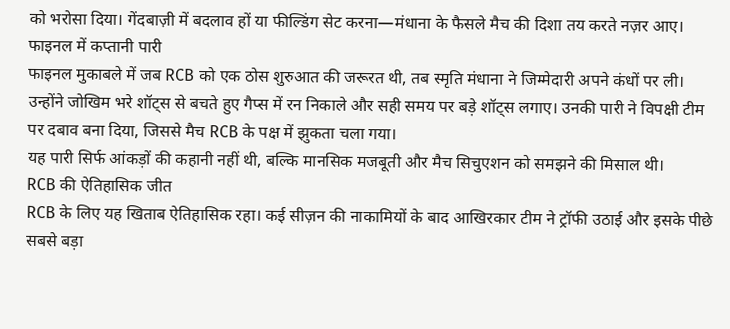को भरोसा दिया। गेंदबाज़ी में बदलाव हों या फील्डिंग सेट करना—मंधाना के फैसले मैच की दिशा तय करते नज़र आए।
फाइनल में कप्तानी पारी
फाइनल मुकाबले में जब RCB को एक ठोस शुरुआत की जरूरत थी, तब स्मृति मंधाना ने जिम्मेदारी अपने कंधों पर ली। उन्होंने जोखिम भरे शॉट्स से बचते हुए गैप्स में रन निकाले और सही समय पर बड़े शॉट्स लगाए। उनकी पारी ने विपक्षी टीम पर दबाव बना दिया, जिससे मैच RCB के पक्ष में झुकता चला गया।
यह पारी सिर्फ आंकड़ों की कहानी नहीं थी, बल्कि मानसिक मजबूती और मैच सिचुएशन को समझने की मिसाल थी।
RCB की ऐतिहासिक जीत
RCB के लिए यह खिताब ऐतिहासिक रहा। कई सीज़न की नाकामियों के बाद आखिरकार टीम ने ट्रॉफी उठाई और इसके पीछे सबसे बड़ा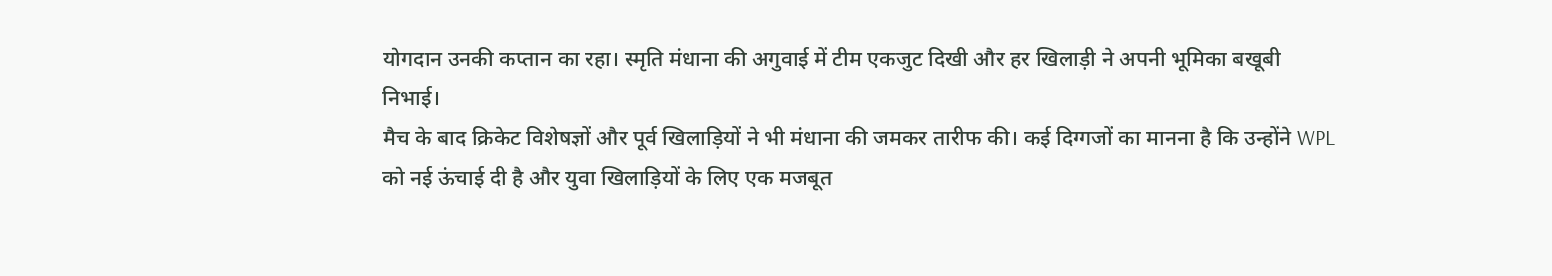योगदान उनकी कप्तान का रहा। स्मृति मंधाना की अगुवाई में टीम एकजुट दिखी और हर खिलाड़ी ने अपनी भूमिका बखूबी निभाई।
मैच के बाद क्रिकेट विशेषज्ञों और पूर्व खिलाड़ियों ने भी मंधाना की जमकर तारीफ की। कई दिग्गजों का मानना है कि उन्होंने WPL को नई ऊंचाई दी है और युवा खिलाड़ियों के लिए एक मजबूत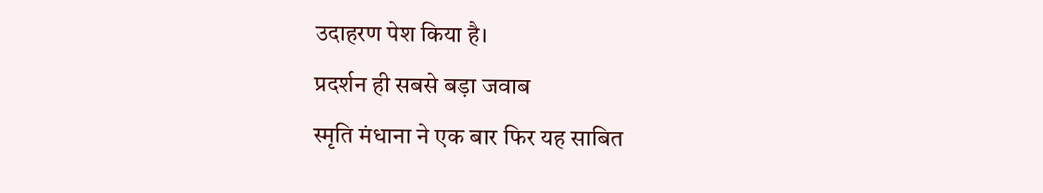उदाहरण पेश किया है।
प्रदर्शन ही सबसे बड़ा जवाब
स्मृति मंधाना ने एक बार फिर यह साबित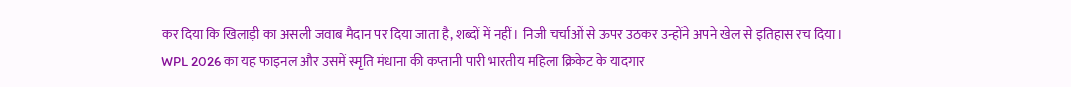कर दिया कि खिलाड़ी का असली जवाब मैदान पर दिया जाता है, शब्दों में नहीं। निजी चर्चाओं से ऊपर उठकर उन्होंने अपने खेल से इतिहास रच दिया।
WPL 2026 का यह फाइनल और उसमें स्मृति मंधाना की कप्तानी पारी भारतीय महिला क्रिकेट के यादगार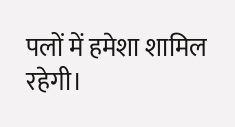पलों में हमेशा शामिल रहेगी।